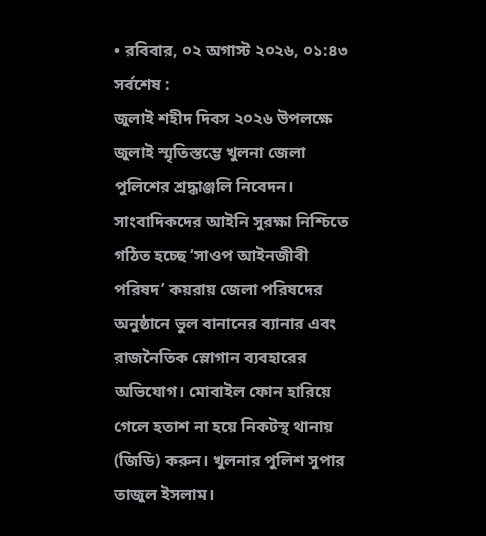• রবিবার, ০২ অগাস্ট ২০২৬, ০১:৪৩
সর্বশেষ :
জুলাই শহীদ দিবস ২০২৬ উপলক্ষে জুলাই স্মৃতিস্তম্ভে খুলনা জেলা পুলিশের শ্রদ্ধাঞ্জলি নিবেদন। সাংবাদিকদের আইনি সুরক্ষা নিশ্চিতে গঠিত হচ্ছে ‘সাওপ আইনজীবী পরিষদ’ কয়রায় জেলা পরিষদের অনুষ্ঠানে ভুল বানানের ব্যানার এবং রাজনৈতিক স্লোগান ব্যবহারের অভিযোগ। মোবাইল ফোন হারিয়ে গেলে হতাশ না হয়ে নিকটস্থ থানায় (জিডি) করুন। খুলনার পুলিশ সুপার তাজুল ইসলাম।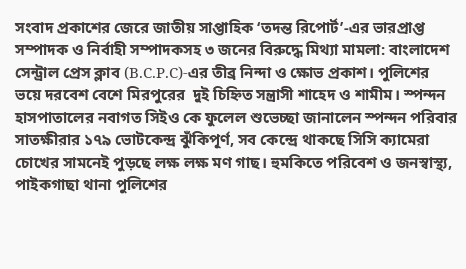সংবাদ প্রকাশের জেরে জাতীয় সাপ্তাহিক ‘তদন্ত রিপোর্ট’-এর ভারপ্রাপ্ত সম্পাদক ও নির্বাহী সম্পাদকসহ ৩ জনের বিরুদ্ধে মিথ্যা মামলা: বাংলাদেশ সেন্ট্রাল প্রেস ক্লাব (B.C.P.C)-এর তীব্র নিন্দা ও ক্ষোভ প্রকাশ। পুলিশের ভয়ে দরবেশ বেশে মিরপুরের  দুই চিহ্নিত সন্ত্রাসী শাহেদ ও শামীম। স্পন্দন হাসপাতালের নবাগত সিইও কে ফুলেল শুভেচ্ছা জানালেন স্পন্দন পরিবার সাতক্ষীরার ১৭৯ ভোটকেন্দ্র ঝুঁকিপূর্ণ, সব কেন্দ্রে থাকছে সিসি ক্যামেরা চোখের সামনেই পুড়ছে লক্ষ লক্ষ মণ গাছ। হুমকিতে পরিবেশ ও জনস্বাস্থ্য, পাইকগাছা থানা পুলিশের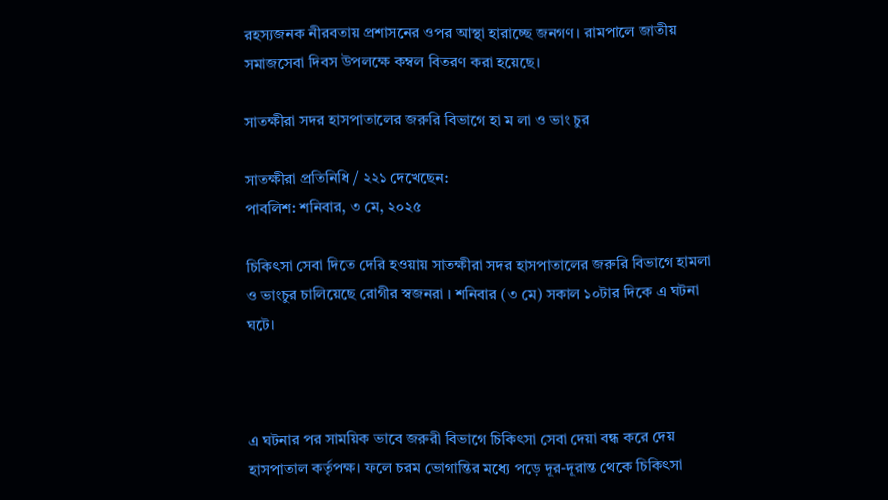রহস্যজনক নীরবতায় প্রশাসনের ওপর আস্থা হারাচ্ছে জনগণ। রামপালে জাতীয় সমাজসেবা দিবস উপলক্ষে কম্বল বিতরণ করা হয়েছে।

সাতক্ষীরা সদর হাসপাতালের জরুরি বিভাগে হা ম লা ও ভাং চুর

সাতক্ষীরা প্রতিনিধি / ২২১ দেখেছেন:
পাবলিশ: শনিবার, ৩ মে, ২০২৫

চিকিৎসা সেবা দিতে দেরি হওয়ায় সাতক্ষীরা সদর হাসপাতালের জরুরি বিভাগে হামলা ও ভাংচুর চালিয়েছে রোগীর স্বজনরা । শনিবার (৩ মে) সকাল ১০টার দিকে এ ঘটনা ঘটে।



এ ঘটনার পর সাময়িক ভাবে জরুরী বিভাগে চিকিৎসা সেবা দেয়া বন্ধ করে দেয় হাসপাতাল কর্তৃপক্ষ। ফলে চরম ভোগান্তির মধ্যে পড়ে দূর-দূরান্ত থেকে চিকিৎসা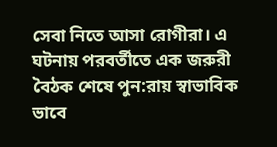সেবা নিতে আসা রোগীরা। এ ঘটনায় পরবর্তীতে এক জরুরী বৈঠক শেষে পুন:রায় স্বাভাবিক ভাবে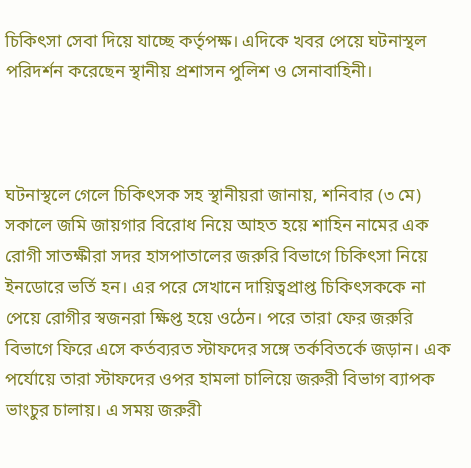চিকিৎসা সেবা দিয়ে যাচ্ছে কর্তৃপক্ষ। এদিকে খবর পেয়ে ঘটনাস্থল পরিদর্শন করেছেন স্থানীয় প্রশাসন পুলিশ ও সেনাবাহিনী।



ঘটনাস্থলে গেলে চিকিৎসক সহ স্থানীয়রা জানায়, শনিবার (৩ মে) সকালে জমি জায়গার বিরোধ নিয়ে আহত হয়ে শাহিন নামের এক রোগী সাতক্ষীরা সদর হাসপাতালের জরুরি বিভাগে চিকিৎসা নিয়ে ইনডোরে ভর্তি হন। এর পরে সেখানে দায়িত্বপ্রাপ্ত চিকিৎসককে না পেয়ে রোগীর স্বজনরা ক্ষিপ্ত হয়ে ওঠেন। পরে তারা ফের জরুরি বিভাগে ফিরে এসে কর্তব্যরত স্টাফদের সঙ্গে তর্কবিতর্কে জড়ান। এক পর্যোয়ে তারা স্টাফদের ওপর হামলা চালিয়ে জরুরী বিভাগ ব্যাপক ভাংচুর চালায়। এ সময় জরুরী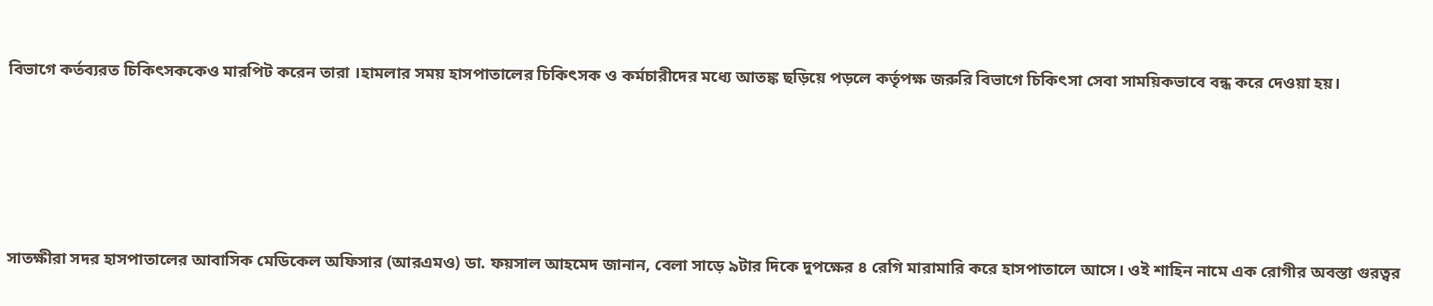বিভাগে কর্তব্যরত চিকিৎসককেও মারপিট করেন তারা ।হামলার সময় হাসপাতালের চিকিৎসক ও কর্মচারীদের মধ্যে আতঙ্ক ছড়িয়ে পড়লে কর্তৃপক্ষ জরুরি বিভাগে চিকিৎসা সেবা সাময়িকভাবে বন্ধ করে দেওয়া হয়।





সাতক্ষীরা সদর হাসপাতালের আবাসিক মেডিকেল অফিসার (আরএমও) ডা. ফয়সাল আহমেদ জানান, বেলা সাড়ে ৯টার দিকে দুপক্ষের ৪ রেগি মারামারি করে হাসপাতালে আসে। ওই শাহিন নামে এক রোগীর অবস্তা গুরত্বর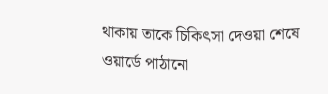থাকায় তাকে চিকিৎসা দেওয়া শেষে ওয়ার্ডে পাঠানো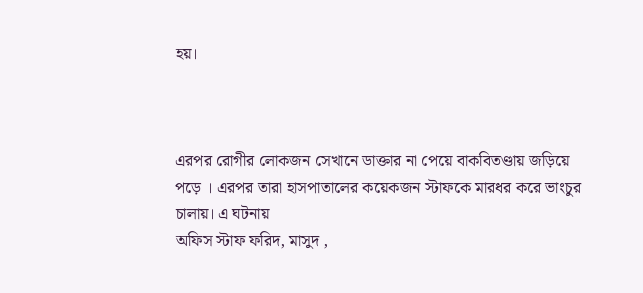হয়।



এরপর রোগীর লোকজন সেখানে ডাক্তার না পেয়ে বাকবিতণ্ডায় জড়িয়ে পড়ে । এরপর তারা হাসপাতালের কয়েকজন স্টাফকে মারধর করে ভাংচুর চালায়। এ ঘটনায়
অফিস স্টাফ ফরিদ, মাসুদ ,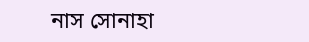নাস সোনাহা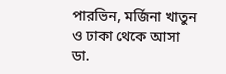পারভিন, মর্জিনা খাতুন ও ঢাকা থেকে আসা ডা.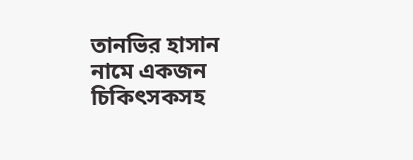তানভির হাসান নামে একজন চিকিৎসকসহ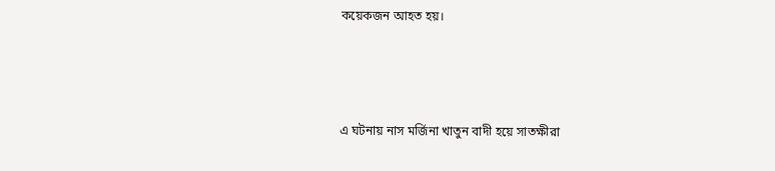কয়েকজন আহত হয়।



এ ঘটনায় নাস মর্জিনা খাতুন বাদী হয়ে সাতক্ষীরা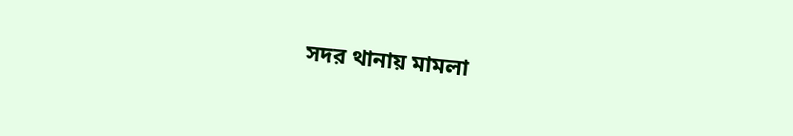সদর থানায় মামলা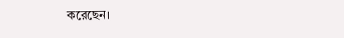করেছেন।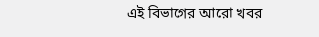এই বিভাগের আরো খবর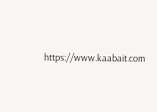https://www.kaabait.com